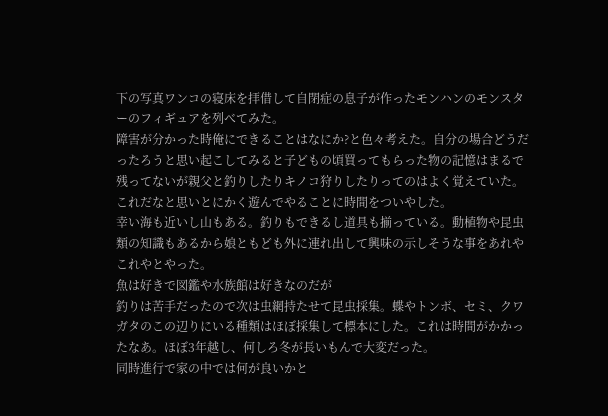下の写真ワンコの寝床を拝借して自閉症の息子が作ったモンハンのモンスターのフィギュアを列べてみた。
障害が分かった時俺にできることはなにか?と色々考えた。自分の場合どうだったろうと思い起こしてみると子どもの頃買ってもらった物の記憶はまるで残ってないが親父と釣りしたりキノコ狩りしたりってのはよく覚えていた。これだなと思いとにかく遊んでやることに時間をついやした。
幸い海も近いし山もある。釣りもできるし道具も揃っている。動植物や昆虫類の知識もあるから娘ともども外に連れ出して興味の示しそうな事をあれやこれやとやった。
魚は好きで図鑑や水族館は好きなのだが
釣りは苦手だったので次は虫網持たせて昆虫採集。蝶やトンボ、セミ、クワガタのこの辺りにいる種類はほぼ採集して標本にした。これは時間がかかったなあ。ほぼ3年越し、何しろ冬が長いもんで大変だった。
同時進行で家の中では何が良いかと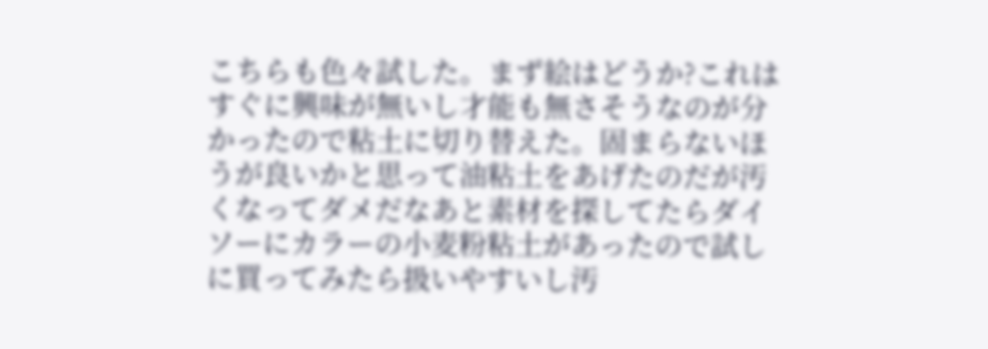こちらも色々試した。まず絵はどうか?これはすぐに興味が無いし才能も無さそうなのが分かったので粘土に切り替えた。固まらないほうが良いかと思って油粘土をあげたのだが汚くなってダメだなあと素材を探してたらダイソーにカラーの小麦粉粘土があったので試しに買ってみたら扱いやすいし汚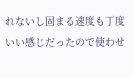れないし固まる速度も丁度いい感じだったので使わせ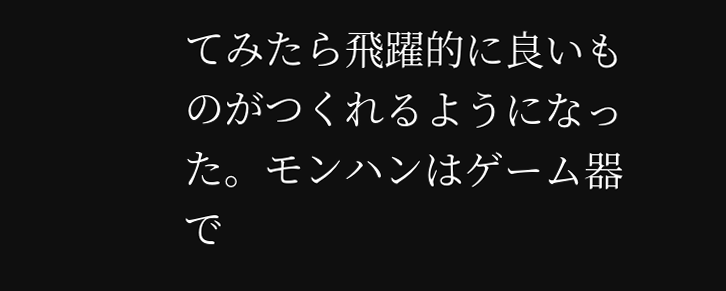てみたら飛躍的に良いものがつくれるようになった。モンハンはゲーム器で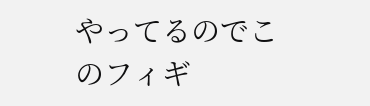やってるのでこのフィギ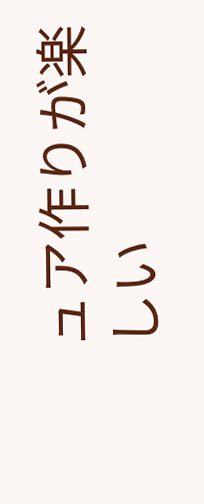ュア作りが楽しい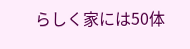らしく家には50体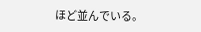ほど並んでいる。